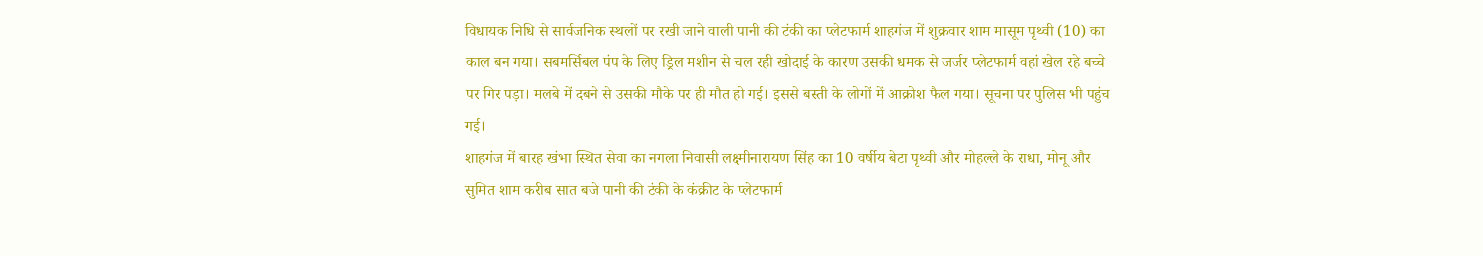विधायक निधि से सार्वजनिक स्थलों पर रखी जाने वाली पानी की टंकी का प्लेटफार्म शाहगंज में शुक्रवार शाम मासूम पृथ्वी (10) का काल बन गया। सबमर्सिबल पंप के लिए ड्रिल मशीन से चल रही खोदाई के कारण उसकी धमक से जर्जर प्लेटफार्म वहां खेल रहे बच्चे पर गिर पड़ा। मलबे में दबने से उसकी मौके पर ही मौत हो गई। इससे बस्ती के लोगों में आक्रोश फैल गया। सूचना पर पुलिस भी पहुंच गई।
शाहगंज में बारह खंभा स्थित सेवा का नगला निवासी लक्ष्मीनारायण सिंह का 10 वर्षीय बेटा पृथ्वी और मोहल्ले के राधा, मोनू और सुमित शाम करीब सात बजे पानी की टंकी के कंक्रीट के प्लेटफार्म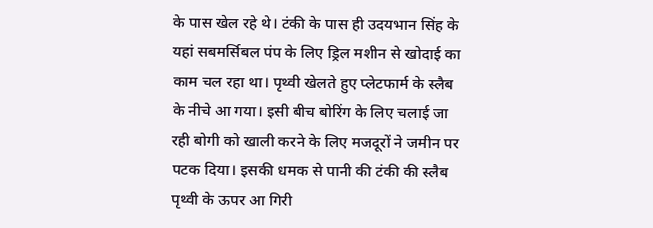के पास खेल रहे थे। टंकी के पास ही उदयभान सिंह के यहां सबमर्सिबल पंप के लिए ड्रिल मशीन से खोदाई का काम चल रहा था। पृथ्वी खेलते हुए प्लेटफार्म के स्लैब के नीचे आ गया। इसी बीच बोरिंग के लिए चलाई जा रही बोगी को खाली करने के लिए मजदूरों ने जमीन पर पटक दिया। इसकी धमक से पानी की टंकी की स्लैब पृथ्वी के ऊपर आ गिरी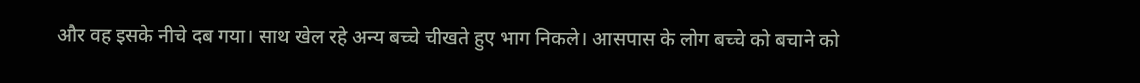और वह इसके नीचे दब गया। साथ खेल रहे अन्य बच्चे चीखते हुए भाग निकले। आसपास के लोग बच्चे को बचाने को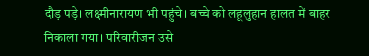दौड़ पड़े। लक्ष्मीनारायण भी पहुंचे। बच्चे को लहूलुहान हालत में बाहर निकाला गया। परिवारीजन उसे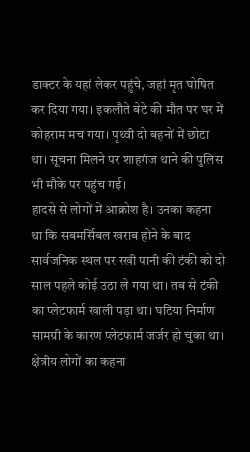डाक्टर के यहां लेकर पहुंचे, जहां मृत घोषित कर दिया गया। इकलौते बेटे की मौत पर घर में कोहराम मच गया। पृथ्वी दो बहनों में छोटा था। सूचना मिलने पर शाहगंज थाने की पुलिस भी मौके पर पहुंच गई।
हादसे से लोगों में आक्रोश है। उनका कहना था कि सबमर्सिबल खराब होने के बाद सार्वजनिक स्थल पर रखी पानी की टंकी को दो साल पहले कोई उठा ले गया था। तब से टंकी का प्लेटफार्म खाली पड़ा था। घटिया निर्माण सामग्री के कारण प्लेटफार्म जर्जर हो चुका था। क्षेत्रीय लोगों का कहना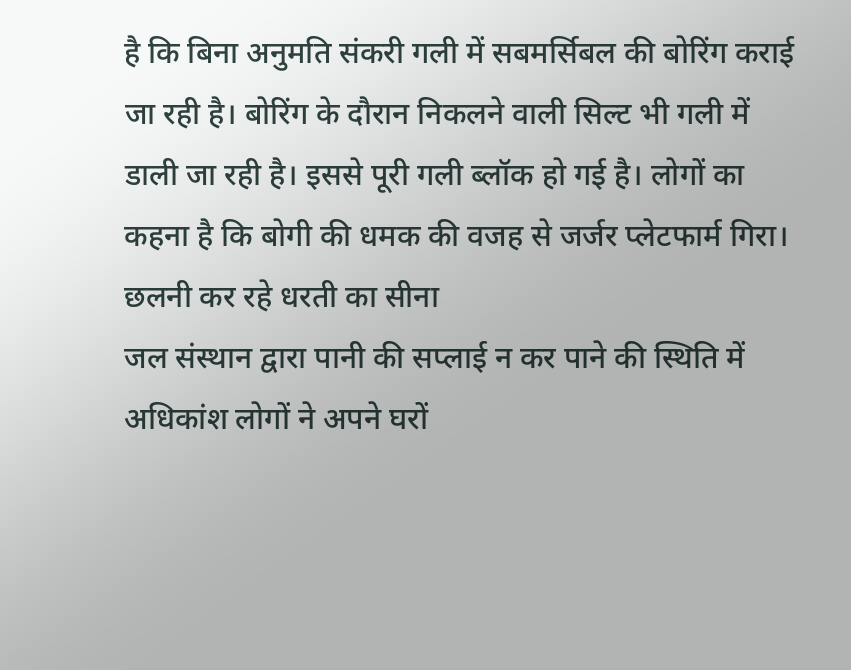है कि बिना अनुमति संकरी गली में सबमर्सिबल की बोरिंग कराई जा रही है। बोरिंग के दौरान निकलने वाली सिल्ट भी गली में डाली जा रही है। इससे पूरी गली ब्लॉक हो गई है। लोगों का कहना है कि बोगी की धमक की वजह से जर्जर प्लेटफार्म गिरा।
छलनी कर रहे धरती का सीना
जल संस्थान द्वारा पानी की सप्लाई न कर पाने की स्थिति में अधिकांश लोगों ने अपने घरों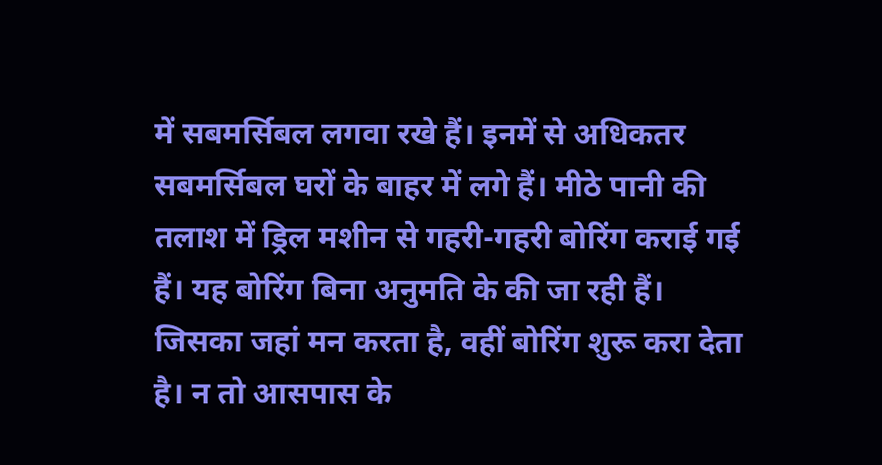में सबमर्सिबल लगवा रखे हैं। इनमें से अधिकतर सबमर्सिबल घरों के बाहर में लगे हैं। मीठे पानी की तलाश में ड्रिल मशीन से गहरी-गहरी बोरिंग कराई गई हैं। यह बोरिंग बिना अनुमति के की जा रही हैं। जिसका जहां मन करता है, वहीं बोरिंग शुरू करा देता है। न तो आसपास के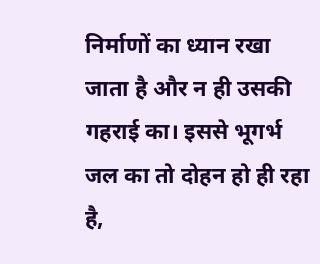निर्माणों का ध्यान रखा जाता है और न ही उसकी गहराई का। इससे भूगर्भ जल का तो दोहन हो ही रहा है,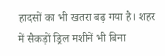हादसों का भी खतरा बढ़ गया है। शहर में सैकड़ों ड्रिल मशीनें भी बिना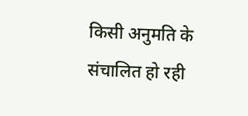किसी अनुमति के संचालित हो रही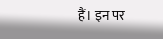हैं। इन पर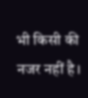भी किसी की नजर नहीं है।